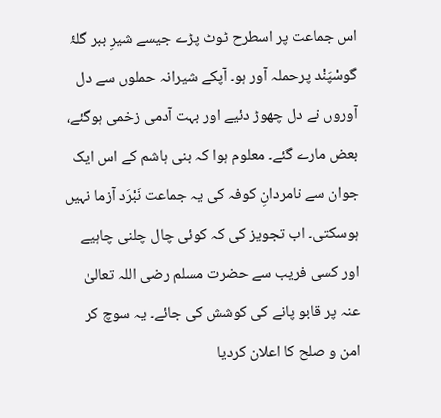اس جماعت پر اسطرح ٹوٹ پڑے جیسے شیرِ ببر گلۂ گوسْپَنْد پرحملہ آور ہو۔ آپکے شیرانہ حملوں سے دل آوروں نے دل چھوڑ دئیے اور بہت آدمی زخمی ہوگئے، بعض مارے گئے۔ معلوم ہوا کہ بنی ہاشم کے اس ایک جوان سے نامردانِ کوفہ کی یہ جماعت نَبْرَد آزما نہیں ہوسکتی۔ اب تجویز کی کہ کوئی چال چلنی چاہیے اور کسی فریب سے حضرت مسلم رضی اللہ تعالیٰ عنہ پر قابو پانے کی کوشش کی جائے۔ یہ سوچ کر امن و صلح کا اعلان کردیا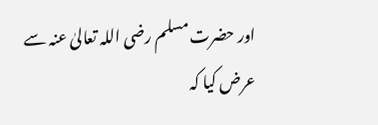اور حضرت مسلم رضی اللہ تعالیٰ عنہ سے عرض کیا کہ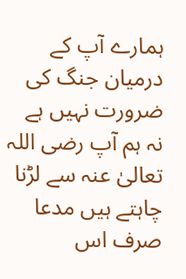ہمارے آپ کے درمیان جنگ کی ضرورت نہیں ہے نہ ہم آپ رضی اللہ تعالیٰ عنہ سے لڑنا چاہتے ہیں مدعا صرف اس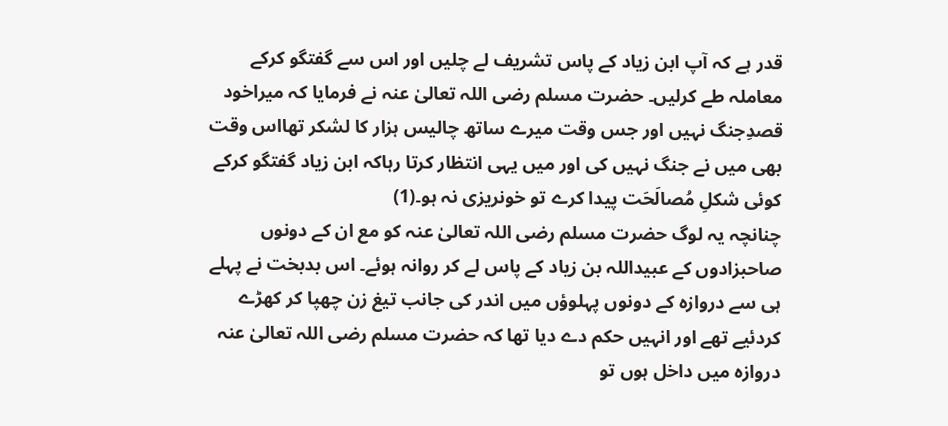قدر ہے کہ آپ ابن زیاد کے پاس تشریف لے چلیں اور اس سے گفتگو کرکے معاملہ طے کرلیں۔ حضرت مسلم رضی اللہ تعالیٰ عنہ نے فرمایا کہ میراخود قصدِجنگ نہیں اور جس وقت میرے ساتھ چالیس ہزار کا لشکر تھااس وقت بھی میں نے جنگ نہیں کی اور میں یہی انتظار کرتا رہاکہ ابن زیاد گفتگو کرکے کوئی شکلِ مُصالَحَت پیدا کرے تو خونریزی نہ ہو۔(1)
چنانچہ یہ لوگ حضرت مسلم رضی اللہ تعالیٰ عنہ کو مع ان کے دونوں صاحبزادوں کے عبیداللہ بن زیاد کے پاس لے کر روانہ ہوئے۔ اس بدبخت نے پہلے ہی سے دروازہ کے دونوں پہلوؤں میں اندر کی جانب تیغ زن چھپا کر کھڑے کردئیے تھے اور انہیں حکم دے دیا تھا کہ حضرت مسلم رضی اللہ تعالیٰ عنہ دروازہ میں داخل ہوں تو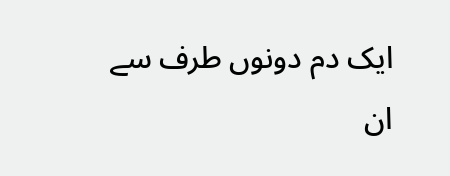ایک دم دونوں طرف سے ان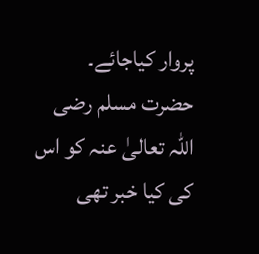پروار کیاجائے۔ حضرت مسلم رضی اللہ تعالیٰ عنہ کو اس کی کیا خبر تھی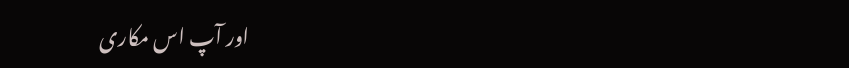اور آپ اس مکاری